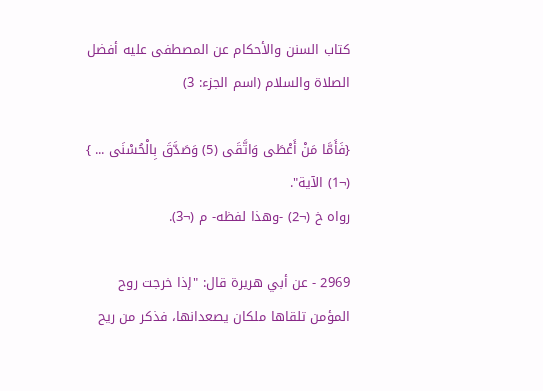كتاب السنن والأحكام عن المصطفى عليه أفضل الصلاة والسلام (اسم الجزء: 3)

{فَأَمَّا مَنْ أَعْطَى وَاتَّقَى (5) وَصَدَّقَ بِالْحُسْنَى ... } (¬1) الآية".
رواه خ (¬2) -وهذا لفظه- م (¬3).

2969 - عن أبي هريرة قال: "إذا خرجت روح المؤمن تلقاها ملكان يصعدانها، فذكر من ريح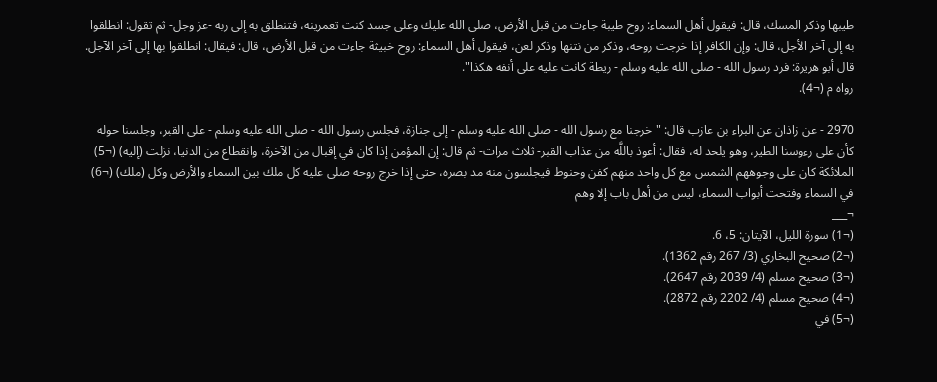طيبها وذكر المسك، قال: فيقول أهل السماء: روح طيبة جاءت من قبل الأرض، صلى الله عليك وعلى جسد كنت تعمرينه، فتنطلق به إلى ربه -عز وجل- ثم تقول: انطلقوا به إلى آخر الأجل، قال: وإن الكافر إذا خرجت روحه، وذكر من نتنها وذكر لعن، فيقول أهل السماء: روح خبيثة جاءت من قبل الأرض، قال: فيقال: انطلقوا بها إلى آخر الآجل. قال أبو هريرة: فرد رسول الله - صلى الله عليه وسلم - ريطة كانت عليه على أنفه هكذا".
رواه م (¬4).

2970 - عن زاذان عن البراء بن عازب قال: "خرجنا مع رسول الله - صلى الله عليه وسلم - إلى جنازة، فجلس رسول الله - صلى الله عليه وسلم - على القبر، وجلسنا حوله كأن على رءوسنا الطير، وهو يلحد له، فقال: أعوذ باللَّه من عذاب القبر- ثلاث مرات- ثم قال: إن المؤمن إذا كان في إقبال من الآخرة، وانقطاع من الدنيا، نزلت (إليه) (¬5) الملائكة كان على وجوههم الشمس مع كل واحد منهم كفن وحنوط فيجلسون منه مد بصره، حتى إذا خرج روحه صلى عليه كل ملك بين السماء والأرض وكل (ملك) (¬6) في السماء وفتحت أبواب السماء، ليس من أهل باب إلا وهم
¬___
(¬1) سورة الليل، الآيتان: 5، 6.
(¬2) صحيح البخاري (3/ 267 رقم 1362).
(¬3) صحيح مسلم (4/ 2039 رقم 2647).
(¬4) صحيح مسلم (4/ 2202 رقم 2872).
(¬5) في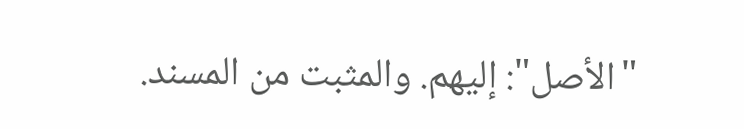"الأصل": إليهم. والمثبت من المسند.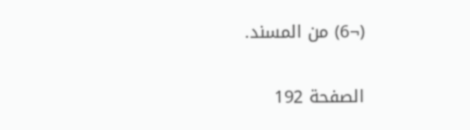(¬6) من المسند.

الصفحة 192